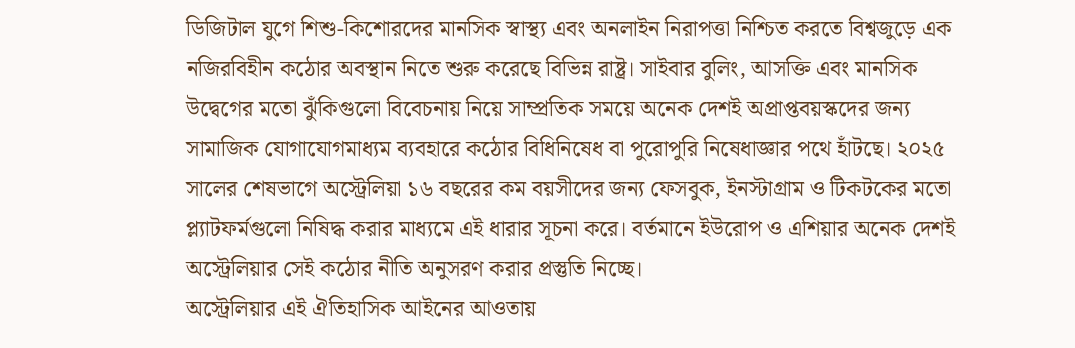ডিজিটাল যুগে শিশু-কিশোরদের মানসিক স্বাস্থ্য এবং অনলাইন নিরাপত্তা নিশ্চিত করতে বিশ্বজুড়ে এক নজিরবিহীন কঠোর অবস্থান নিতে শুরু করেছে বিভিন্ন রাষ্ট্র। সাইবার বুলিং, আসক্তি এবং মানসিক উদ্বেগের মতো ঝুঁকিগুলো বিবেচনায় নিয়ে সাম্প্রতিক সময়ে অনেক দেশই অপ্রাপ্তবয়স্কদের জন্য সামাজিক যোগাযোগমাধ্যম ব্যবহারে কঠোর বিধিনিষেধ বা পুরোপুরি নিষেধাজ্ঞার পথে হাঁটছে। ২০২৫ সালের শেষভাগে অস্ট্রেলিয়া ১৬ বছরের কম বয়সীদের জন্য ফেসবুক, ইনস্টাগ্রাম ও টিকটকের মতো প্ল্যাটফর্মগুলো নিষিদ্ধ করার মাধ্যমে এই ধারার সূচনা করে। বর্তমানে ইউরোপ ও এশিয়ার অনেক দেশই অস্ট্রেলিয়ার সেই কঠোর নীতি অনুসরণ করার প্রস্তুতি নিচ্ছে।
অস্ট্রেলিয়ার এই ঐতিহাসিক আইনের আওতায়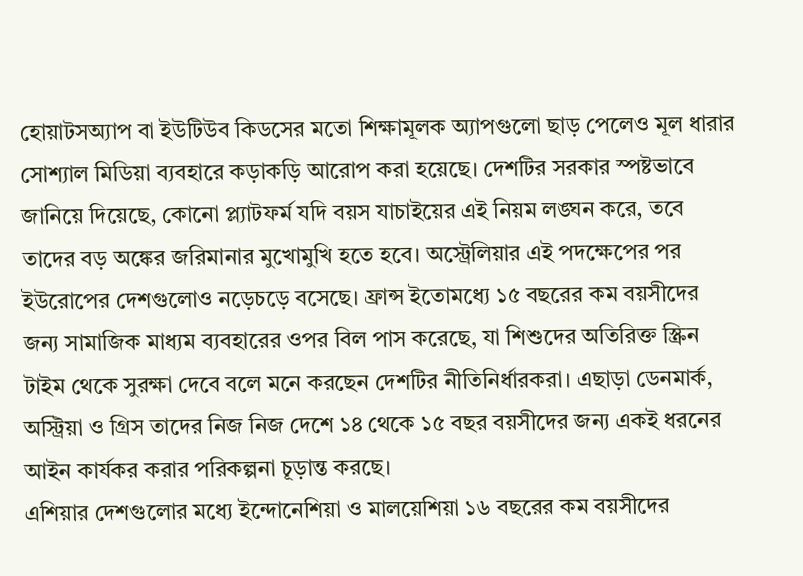হোয়াটসঅ্যাপ বা ইউটিউব কিডসের মতো শিক্ষামূলক অ্যাপগুলো ছাড় পেলেও মূল ধারার সোশ্যাল মিডিয়া ব্যবহারে কড়াকড়ি আরোপ করা হয়েছে। দেশটির সরকার স্পষ্টভাবে জানিয়ে দিয়েছে, কোনো প্ল্যাটফর্ম যদি বয়স যাচাইয়ের এই নিয়ম লঙ্ঘন করে, তবে তাদের বড় অঙ্কের জরিমানার মুখোমুখি হতে হবে। অস্ট্রেলিয়ার এই পদক্ষেপের পর ইউরোপের দেশগুলোও নড়েচড়ে বসেছে। ফ্রান্স ইতোমধ্যে ১৫ বছরের কম বয়সীদের জন্য সামাজিক মাধ্যম ব্যবহারের ওপর বিল পাস করেছে, যা শিশুদের অতিরিক্ত স্ক্রিন টাইম থেকে সুরক্ষা দেবে বলে মনে করছেন দেশটির নীতিনির্ধারকরা। এছাড়া ডেনমার্ক, অস্ট্রিয়া ও গ্রিস তাদের নিজ নিজ দেশে ১৪ থেকে ১৫ বছর বয়সীদের জন্য একই ধরনের আইন কার্যকর করার পরিকল্পনা চূড়ান্ত করছে।
এশিয়ার দেশগুলোর মধ্যে ইন্দোনেশিয়া ও মালয়েশিয়া ১৬ বছরের কম বয়সীদের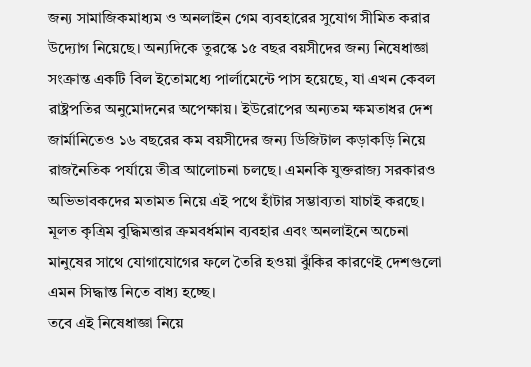জন্য সামাজিকমাধ্যম ও অনলাইন গেম ব্যবহারের সুযোগ সীমিত করার উদ্যোগ নিয়েছে। অন্যদিকে তুরস্কে ১৫ বছর বয়সীদের জন্য নিষেধাজ্ঞা সংক্রান্ত একটি বিল ইতোমধ্যে পার্লামেন্টে পাস হয়েছে, যা এখন কেবল রাষ্ট্রপতির অনুমোদনের অপেক্ষায়। ইউরোপের অন্যতম ক্ষমতাধর দেশ জার্মানিতেও ১৬ বছরের কম বয়সীদের জন্য ডিজিটাল কড়াকড়ি নিয়ে রাজনৈতিক পর্যায়ে তীব্র আলোচনা চলছে। এমনকি যুক্তরাজ্য সরকারও অভিভাবকদের মতামত নিয়ে এই পথে হাঁটার সম্ভাব্যতা যাচাই করছে। মূলত কৃত্রিম বুদ্ধিমত্তার ক্রমবর্ধমান ব্যবহার এবং অনলাইনে অচেনা মানুষের সাথে যোগাযোগের ফলে তৈরি হওয়া ঝুঁকির কারণেই দেশগুলো এমন সিদ্ধান্ত নিতে বাধ্য হচ্ছে।
তবে এই নিষেধাজ্ঞা নিয়ে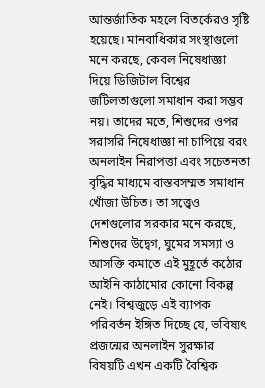আন্তর্জাতিক মহলে বিতর্কেরও সৃষ্টি হয়েছে। মানবাধিকার সংস্থাগুলো মনে করছে, কেবল নিষেধাজ্ঞা দিয়ে ডিজিটাল বিশ্বের জটিলতাগুলো সমাধান করা সম্ভব নয়। তাদের মতে, শিশুদের ওপর সরাসরি নিষেধাজ্ঞা না চাপিয়ে বরং অনলাইন নিরাপত্তা এবং সচেতনতা বৃদ্ধির মাধ্যমে বাস্তবসম্মত সমাধান খোঁজা উচিত। তা সত্ত্বেও দেশগুলোর সরকার মনে করছে, শিশুদের উদ্বেগ, ঘুমের সমস্যা ও আসক্তি কমাতে এই মুহূর্তে কঠোর আইনি কাঠামোর কোনো বিকল্প নেই। বিশ্বজুড়ে এই ব্যাপক পরিবর্তন ইঙ্গিত দিচ্ছে যে, ভবিষ্যৎ প্রজন্মের অনলাইন সুরক্ষার বিষয়টি এখন একটি বৈশ্বিক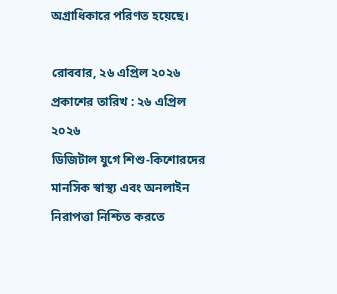অগ্রাধিকারে পরিণত হয়েছে।

রোববার, ২৬ এপ্রিল ২০২৬
প্রকাশের তারিখ : ২৬ এপ্রিল ২০২৬
ডিজিটাল যুগে শিশু-কিশোরদের মানসিক স্বাস্থ্য এবং অনলাইন নিরাপত্তা নিশ্চিত করতে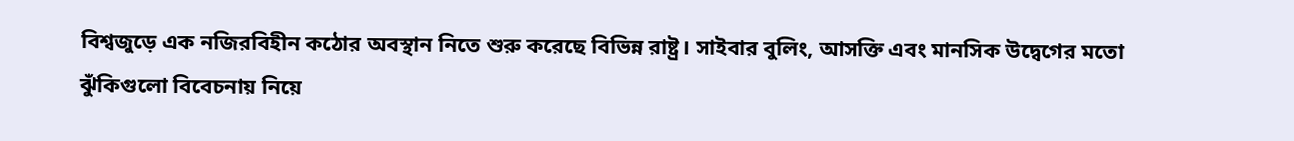বিশ্বজুড়ে এক নজিরবিহীন কঠোর অবস্থান নিতে শুরু করেছে বিভিন্ন রাষ্ট্র। সাইবার বুলিং, আসক্তি এবং মানসিক উদ্বেগের মতো ঝুঁকিগুলো বিবেচনায় নিয়ে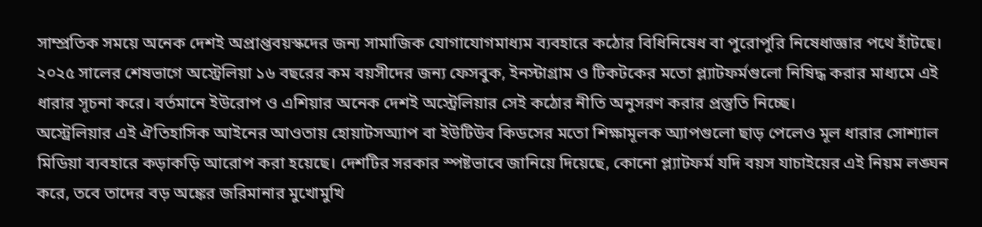সাম্প্রতিক সময়ে অনেক দেশই অপ্রাপ্তবয়স্কদের জন্য সামাজিক যোগাযোগমাধ্যম ব্যবহারে কঠোর বিধিনিষেধ বা পুরোপুরি নিষেধাজ্ঞার পথে হাঁটছে। ২০২৫ সালের শেষভাগে অস্ট্রেলিয়া ১৬ বছরের কম বয়সীদের জন্য ফেসবুক, ইনস্টাগ্রাম ও টিকটকের মতো প্ল্যাটফর্মগুলো নিষিদ্ধ করার মাধ্যমে এই ধারার সূচনা করে। বর্তমানে ইউরোপ ও এশিয়ার অনেক দেশই অস্ট্রেলিয়ার সেই কঠোর নীতি অনুসরণ করার প্রস্তুতি নিচ্ছে।
অস্ট্রেলিয়ার এই ঐতিহাসিক আইনের আওতায় হোয়াটসঅ্যাপ বা ইউটিউব কিডসের মতো শিক্ষামূলক অ্যাপগুলো ছাড় পেলেও মূল ধারার সোশ্যাল মিডিয়া ব্যবহারে কড়াকড়ি আরোপ করা হয়েছে। দেশটির সরকার স্পষ্টভাবে জানিয়ে দিয়েছে, কোনো প্ল্যাটফর্ম যদি বয়স যাচাইয়ের এই নিয়ম লঙ্ঘন করে, তবে তাদের বড় অঙ্কের জরিমানার মুখোমুখি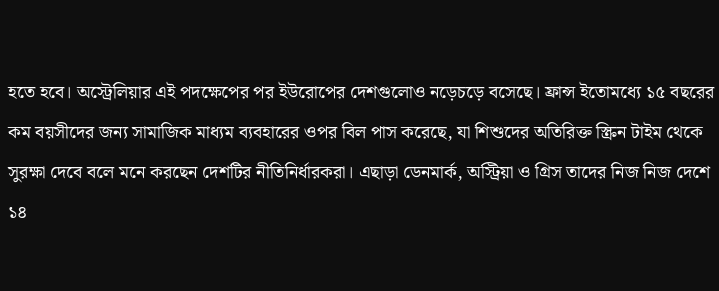হতে হবে। অস্ট্রেলিয়ার এই পদক্ষেপের পর ইউরোপের দেশগুলোও নড়েচড়ে বসেছে। ফ্রান্স ইতোমধ্যে ১৫ বছরের কম বয়সীদের জন্য সামাজিক মাধ্যম ব্যবহারের ওপর বিল পাস করেছে, যা শিশুদের অতিরিক্ত স্ক্রিন টাইম থেকে সুরক্ষা দেবে বলে মনে করছেন দেশটির নীতিনির্ধারকরা। এছাড়া ডেনমার্ক, অস্ট্রিয়া ও গ্রিস তাদের নিজ নিজ দেশে ১৪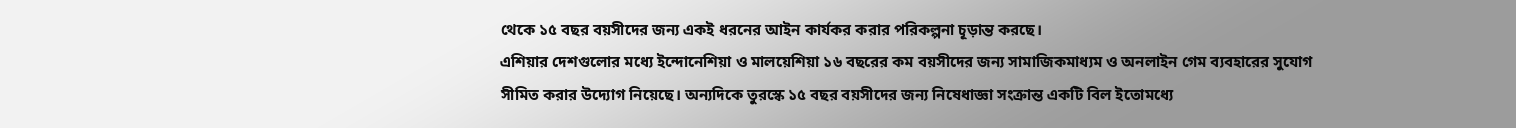থেকে ১৫ বছর বয়সীদের জন্য একই ধরনের আইন কার্যকর করার পরিকল্পনা চূড়ান্ত করছে।
এশিয়ার দেশগুলোর মধ্যে ইন্দোনেশিয়া ও মালয়েশিয়া ১৬ বছরের কম বয়সীদের জন্য সামাজিকমাধ্যম ও অনলাইন গেম ব্যবহারের সুযোগ সীমিত করার উদ্যোগ নিয়েছে। অন্যদিকে তুরস্কে ১৫ বছর বয়সীদের জন্য নিষেধাজ্ঞা সংক্রান্ত একটি বিল ইতোমধ্যে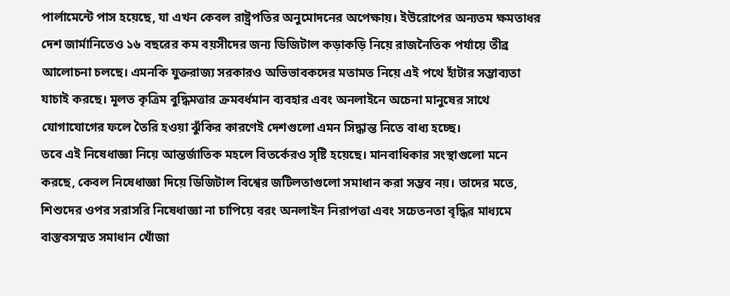পার্লামেন্টে পাস হয়েছে, যা এখন কেবল রাষ্ট্রপতির অনুমোদনের অপেক্ষায়। ইউরোপের অন্যতম ক্ষমতাধর দেশ জার্মানিতেও ১৬ বছরের কম বয়সীদের জন্য ডিজিটাল কড়াকড়ি নিয়ে রাজনৈতিক পর্যায়ে তীব্র আলোচনা চলছে। এমনকি যুক্তরাজ্য সরকারও অভিভাবকদের মতামত নিয়ে এই পথে হাঁটার সম্ভাব্যতা যাচাই করছে। মূলত কৃত্রিম বুদ্ধিমত্তার ক্রমবর্ধমান ব্যবহার এবং অনলাইনে অচেনা মানুষের সাথে যোগাযোগের ফলে তৈরি হওয়া ঝুঁকির কারণেই দেশগুলো এমন সিদ্ধান্ত নিতে বাধ্য হচ্ছে।
তবে এই নিষেধাজ্ঞা নিয়ে আন্তর্জাতিক মহলে বিতর্কেরও সৃষ্টি হয়েছে। মানবাধিকার সংস্থাগুলো মনে করছে, কেবল নিষেধাজ্ঞা দিয়ে ডিজিটাল বিশ্বের জটিলতাগুলো সমাধান করা সম্ভব নয়। তাদের মতে, শিশুদের ওপর সরাসরি নিষেধাজ্ঞা না চাপিয়ে বরং অনলাইন নিরাপত্তা এবং সচেতনতা বৃদ্ধির মাধ্যমে বাস্তবসম্মত সমাধান খোঁজা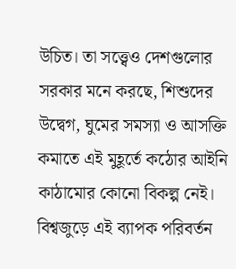উচিত। তা সত্ত্বেও দেশগুলোর সরকার মনে করছে, শিশুদের উদ্বেগ, ঘুমের সমস্যা ও আসক্তি কমাতে এই মুহূর্তে কঠোর আইনি কাঠামোর কোনো বিকল্প নেই। বিশ্বজুড়ে এই ব্যাপক পরিবর্তন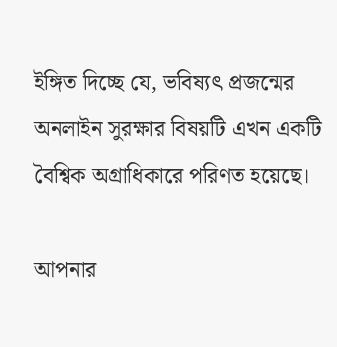ইঙ্গিত দিচ্ছে যে, ভবিষ্যৎ প্রজন্মের অনলাইন সুরক্ষার বিষয়টি এখন একটি বৈশ্বিক অগ্রাধিকারে পরিণত হয়েছে।

আপনার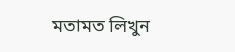মতামত লিখুন